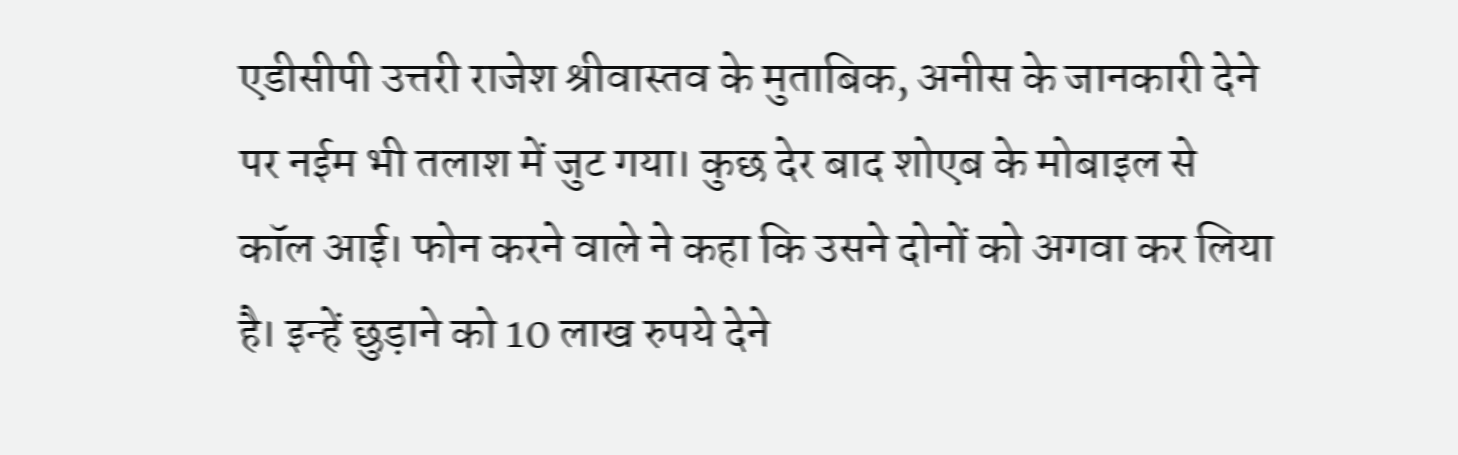एडीसीपी उत्तरी राजेश श्रीवास्तव के मुताबिक, अनीस के जानकारी देने पर नईम भी तलाश में जुट गया। कुछ देर बाद शोएब के मोबाइल से कॉल आई। फोन करने वाले ने कहा कि उसने दोनों को अगवा कर लिया है। इन्हें छुड़ाने को 10 लाख रुपये देने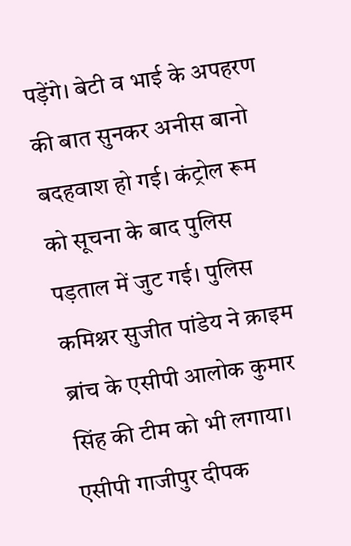पड़ेंगे। बेटी व भाई के अपहरण की बात सुनकर अनीस बानो बदहवाश हो गई। कंट्रोल रूम को सूचना के बाद पुलिस पड़ताल में जुट गई। पुलिस कमिश्नर सुजीत पांडेय ने क्राइम ब्रांच के एसीपी आलोक कुमार सिंह की टीम को भी लगाया।
एसीपी गाजीपुर दीपक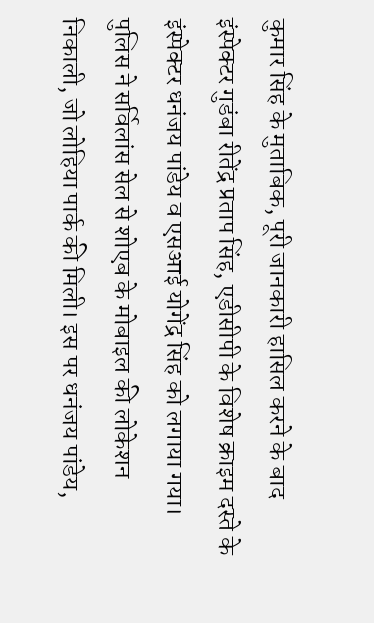कुमार सिंह के मुताबिक, पूरी जानकारी हासिल करने के बाद इंस्पेक्टर गुडंबा रीतेंद्र प्रताप सिंह, एडीसीपी के विशेष क्राइम दस्ते के इंस्पेक्टर धनंजय पांडेय व एसआई योगेंद्र सिंह को लगाया गया। पुलिस ने सर्विलांस सेल से शोएब के मोबाइल की लोकेशन निकाली, जो लोहिया पार्क की मिली। इस पर धनंजय पांडेय,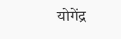योगेंद्र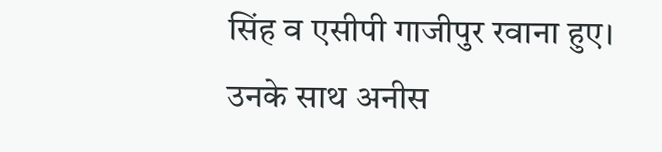सिंह व एसीपी गाजीपुर रवाना हुए। उनके साथ अनीस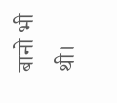बानो भी थी।